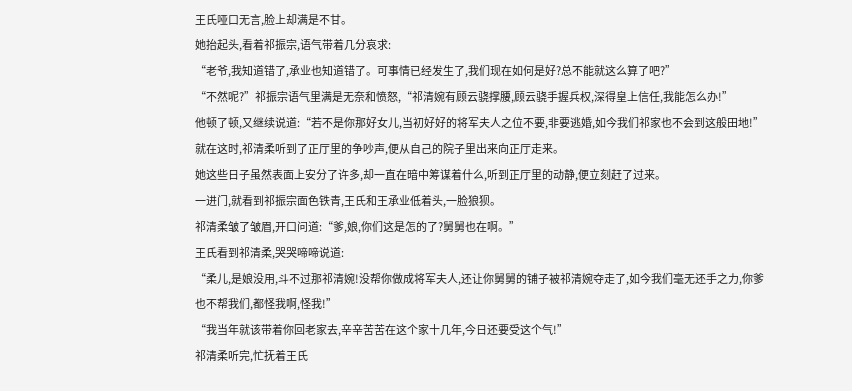王氏哑口无言,脸上却满是不甘。
她抬起头,看着祁振宗,语气带着几分哀求:
“老爷,我知道错了,承业也知道错了。可事情已经发生了,我们现在如何是好?总不能就这么算了吧?”
“不然呢?”祁振宗语气里满是无奈和愤怒,“祁清婉有顾云骁撑腰,顾云骁手握兵权,深得皇上信任,我能怎么办!”
他顿了顿,又继续说道:“若不是你那好女儿,当初好好的将军夫人之位不要,非要逃婚,如今我们祁家也不会到这般田地!”
就在这时,祁清柔听到了正厅里的争吵声,便从自己的院子里出来向正厅走来。
她这些日子虽然表面上安分了许多,却一直在暗中筹谋着什么,听到正厅里的动静,便立刻赶了过来。
一进门,就看到祁振宗面色铁青,王氏和王承业低着头,一脸狼狈。
祁清柔皱了皱眉,开口问道:“爹,娘,你们这是怎的了?舅舅也在啊。”
王氏看到祁清柔,哭哭啼啼说道:
“柔儿,是娘没用,斗不过那祁清婉!没帮你做成将军夫人,还让你舅舅的铺子被祁清婉夺走了,如今我们毫无还手之力,你爹
也不帮我们,都怪我啊,怪我!”
“我当年就该带着你回老家去,辛辛苦苦在这个家十几年,今日还要受这个气!”
祁清柔听完,忙抚着王氏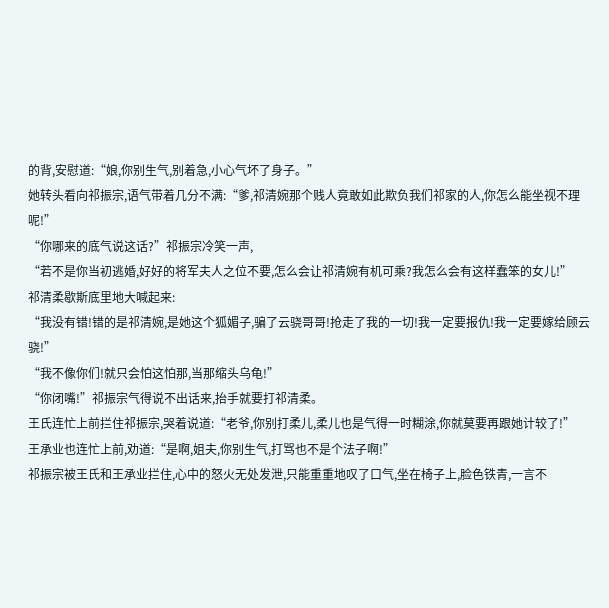的背,安慰道:“娘,你别生气,别着急,小心气坏了身子。”
她转头看向祁振宗,语气带着几分不满:“爹,祁清婉那个贱人竟敢如此欺负我们祁家的人,你怎么能坐视不理呢!”
“你哪来的底气说这话?”祁振宗冷笑一声,
“若不是你当初逃婚,好好的将军夫人之位不要,怎么会让祁清婉有机可乘?我怎么会有这样蠢笨的女儿!”
祁清柔歇斯底里地大喊起来:
“我没有错!错的是祁清婉,是她这个狐媚子,骗了云骁哥哥!抢走了我的一切!我一定要报仇!我一定要嫁给顾云骁!”
“我不像你们!就只会怕这怕那,当那缩头乌龟!”
“你闭嘴!”祁振宗气得说不出话来,抬手就要打祁清柔。
王氏连忙上前拦住祁振宗,哭着说道:“老爷,你别打柔儿,柔儿也是气得一时糊涂,你就莫要再跟她计较了!”
王承业也连忙上前,劝道:“是啊,姐夫,你别生气,打骂也不是个法子啊!”
祁振宗被王氏和王承业拦住,心中的怒火无处发泄,只能重重地叹了口气,坐在椅子上,脸色铁青,一言不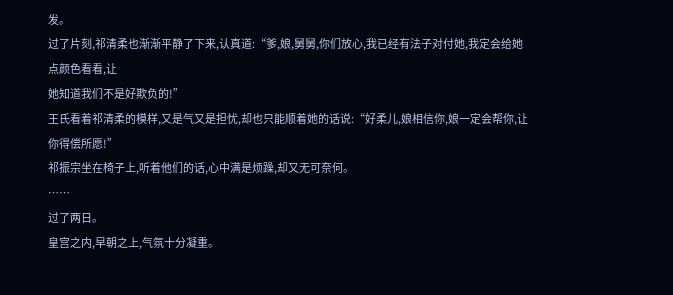发。
过了片刻,祁清柔也渐渐平静了下来,认真道:“爹,娘,舅舅,你们放心,我已经有法子对付她,我定会给她点颜色看看,让
她知道我们不是好欺负的!”
王氏看着祁清柔的模样,又是气又是担忧,却也只能顺着她的话说:“好柔儿,娘相信你,娘一定会帮你,让你得偿所愿!”
祁振宗坐在椅子上,听着他们的话,心中满是烦躁,却又无可奈何。
……
过了两日。
皇宫之内,早朝之上,气氛十分凝重。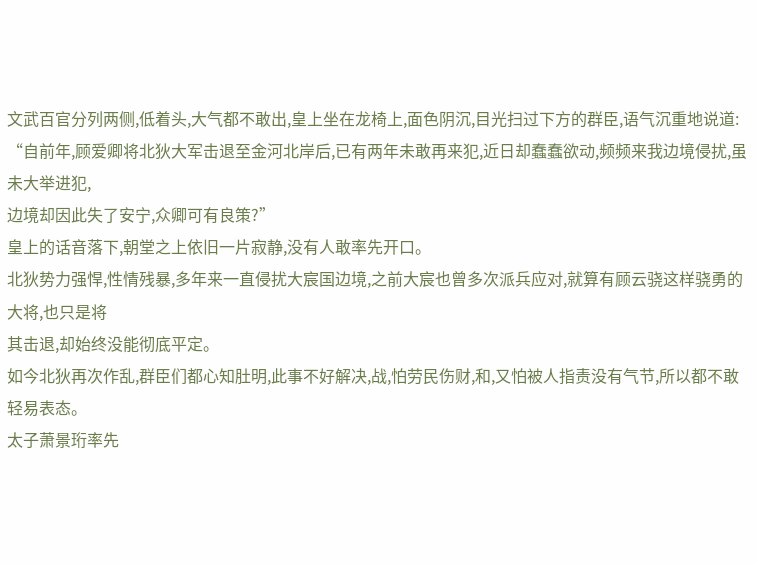文武百官分列两侧,低着头,大气都不敢出,皇上坐在龙椅上,面色阴沉,目光扫过下方的群臣,语气沉重地说道:
“自前年,顾爱卿将北狄大军击退至金河北岸后,已有两年未敢再来犯,近日却蠢蠢欲动,频频来我边境侵扰,虽未大举进犯,
边境却因此失了安宁,众卿可有良策?”
皇上的话音落下,朝堂之上依旧一片寂静,没有人敢率先开口。
北狄势力强悍,性情残暴,多年来一直侵扰大宸国边境,之前大宸也曾多次派兵应对,就算有顾云骁这样骁勇的大将,也只是将
其击退,却始终没能彻底平定。
如今北狄再次作乱,群臣们都心知肚明,此事不好解决,战,怕劳民伤财,和,又怕被人指责没有气节,所以都不敢轻易表态。
太子萧景珩率先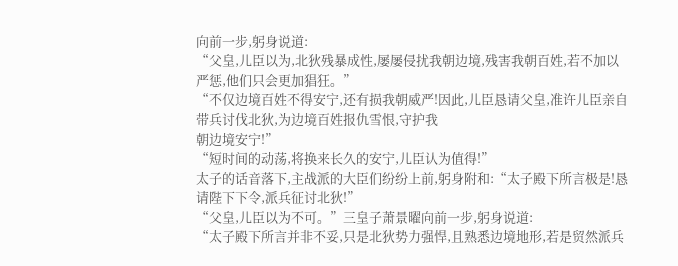向前一步,躬身说道:
“父皇,儿臣以为,北狄残暴成性,屡屡侵扰我朝边境,残害我朝百姓,若不加以严惩,他们只会更加猖狂。”
“不仅边境百姓不得安宁,还有损我朝威严!因此,儿臣恳请父皇,准许儿臣亲自带兵讨伐北狄,为边境百姓报仇雪恨,守护我
朝边境安宁!”
“短时间的动荡,将换来长久的安宁,儿臣认为值得!”
太子的话音落下,主战派的大臣们纷纷上前,躬身附和:“太子殿下所言极是!恳请陛下下令,派兵征讨北狄!”
“父皇,儿臣以为不可。”三皇子萧景曜向前一步,躬身说道:
“太子殿下所言并非不妥,只是北狄势力强悍,且熟悉边境地形,若是贸然派兵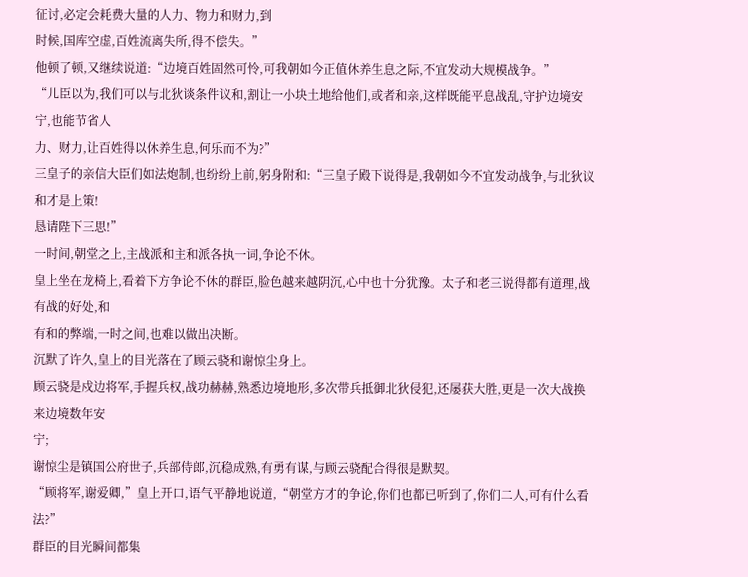征讨,必定会耗费大量的人力、物力和财力,到
时候,国库空虚,百姓流离失所,得不偿失。”
他顿了顿,又继续说道:“边境百姓固然可怜,可我朝如今正值休养生息之际,不宜发动大规模战争。”
“儿臣以为,我们可以与北狄谈条件议和,割让一小块土地给他们,或者和亲,这样既能平息战乱,守护边境安宁,也能节省人
力、财力,让百姓得以休养生息,何乐而不为?”
三皇子的亲信大臣们如法炮制,也纷纷上前,躬身附和:“三皇子殿下说得是,我朝如今不宜发动战争,与北狄议和才是上策!
恳请陛下三思!”
一时间,朝堂之上,主战派和主和派各执一词,争论不休。
皇上坐在龙椅上,看着下方争论不休的群臣,脸色越来越阴沉,心中也十分犹豫。太子和老三说得都有道理,战有战的好处,和
有和的弊端,一时之间,也难以做出决断。
沉默了许久,皇上的目光落在了顾云骁和谢惊尘身上。
顾云骁是戍边将军,手握兵权,战功赫赫,熟悉边境地形,多次带兵抵御北狄侵犯,还屡获大胜,更是一次大战换来边境数年安
宁;
谢惊尘是镇国公府世子,兵部侍郎,沉稳成熟,有勇有谋,与顾云骁配合得很是默契。
“顾将军,谢爱卿,”皇上开口,语气平静地说道,“朝堂方才的争论,你们也都已听到了,你们二人,可有什么看法?”
群臣的目光瞬间都集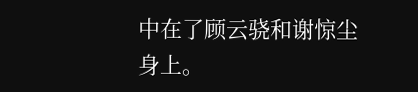中在了顾云骁和谢惊尘身上。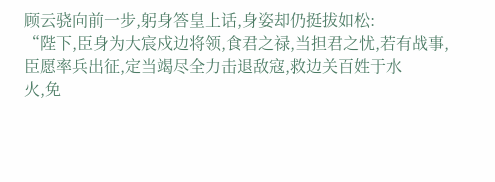顾云骁向前一步,躬身答皇上话,身姿却仍挺拔如松:
“陛下,臣身为大宸戍边将领,食君之禄,当担君之忧,若有战事,臣愿率兵出征,定当竭尽全力击退敌寇,救边关百姓于水
火,免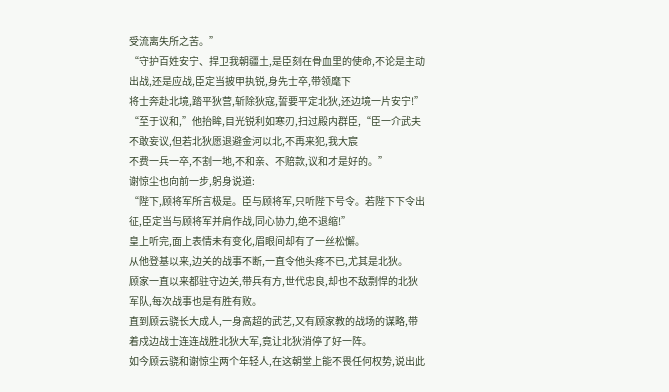受流离失所之苦。”
“守护百姓安宁、捍卫我朝疆土,是臣刻在骨血里的使命,不论是主动出战,还是应战,臣定当披甲执锐,身先士卒,带领麾下
将士奔赴北境,踏平狄营,斩除狄寇,誓要平定北狄,还边境一片安宁!”
“至于议和,”他抬眸,目光锐利如寒刃,扫过殿内群臣,“臣一介武夫不敢妄议,但若北狄愿退避金河以北,不再来犯,我大宸
不费一兵一卒,不割一地,不和亲、不赔款,议和才是好的。”
谢惊尘也向前一步,躬身说道:
“陛下,顾将军所言极是。臣与顾将军,只听陛下号令。若陛下下令出征,臣定当与顾将军并肩作战,同心协力,绝不退缩!”
皇上听完,面上表情未有变化,眉眼间却有了一丝松懈。
从他登基以来,边关的战事不断,一直令他头疼不已,尤其是北狄。
顾家一直以来都驻守边关,带兵有方,世代忠良,却也不敌剽悍的北狄军队,每次战事也是有胜有败。
直到顾云骁长大成人,一身高超的武艺,又有顾家教的战场的谋略,带着戍边战士连连战胜北狄大军,竟让北狄消停了好一阵。
如今顾云骁和谢惊尘两个年轻人,在这朝堂上能不畏任何权势,说出此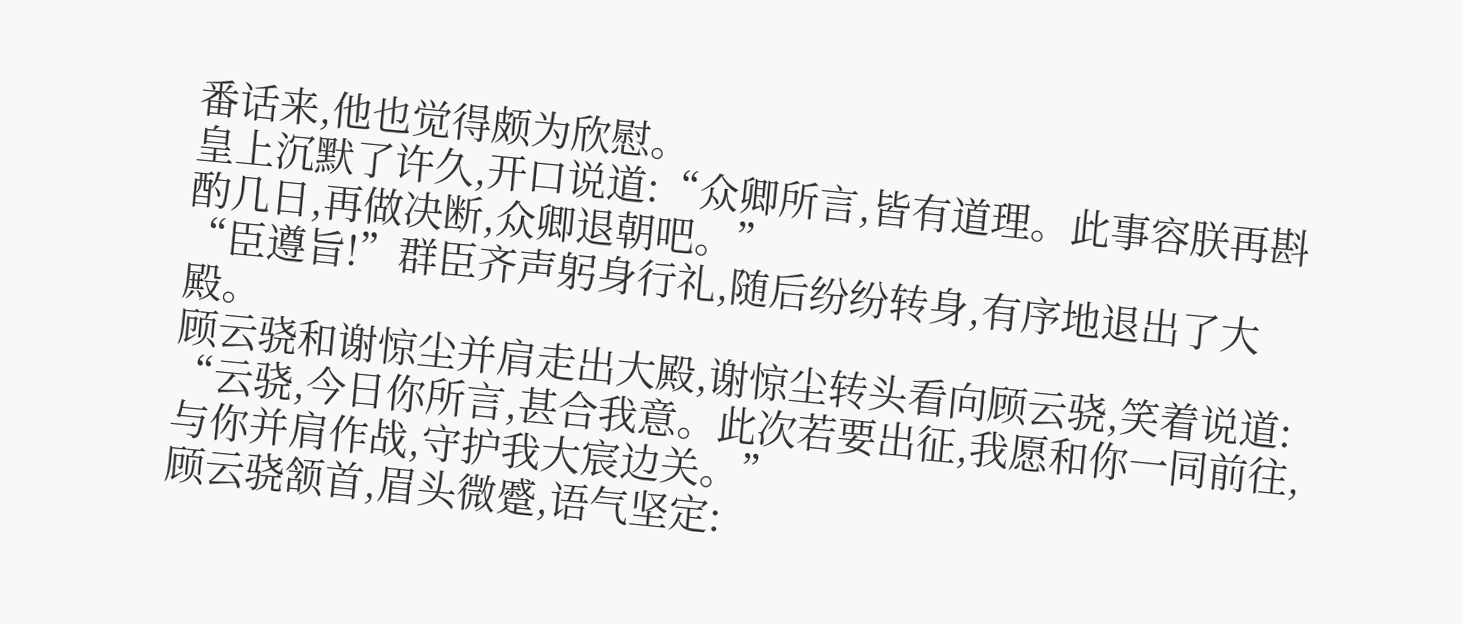番话来,他也觉得颇为欣慰。
皇上沉默了许久,开口说道:“众卿所言,皆有道理。此事容朕再斟酌几日,再做决断,众卿退朝吧。”
“臣遵旨!”群臣齐声躬身行礼,随后纷纷转身,有序地退出了大殿。
顾云骁和谢惊尘并肩走出大殿,谢惊尘转头看向顾云骁,笑着说道:
“云骁,今日你所言,甚合我意。此次若要出征,我愿和你一同前往,与你并肩作战,守护我大宸边关。”
顾云骁颔首,眉头微蹙,语气坚定: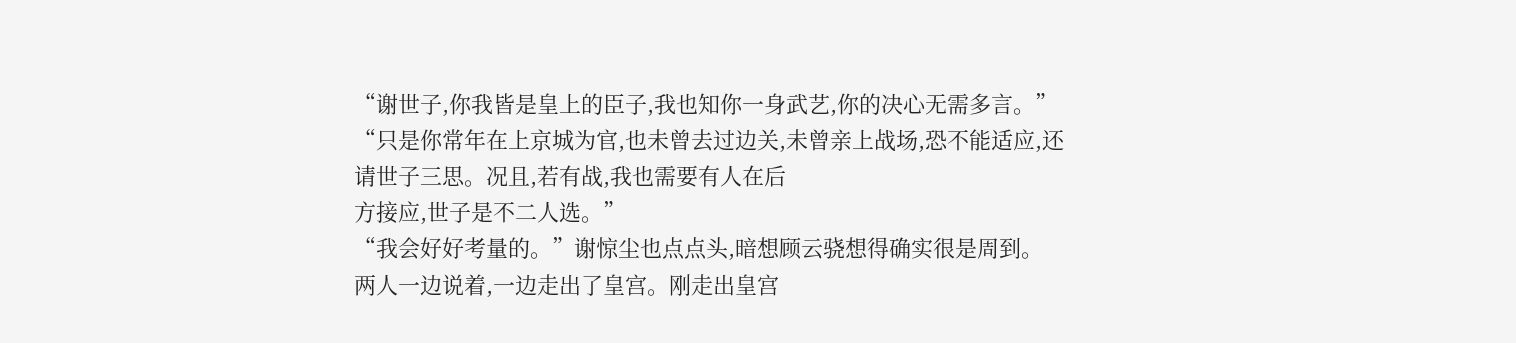“谢世子,你我皆是皇上的臣子,我也知你一身武艺,你的决心无需多言。”
“只是你常年在上京城为官,也未曾去过边关,未曾亲上战场,恐不能适应,还请世子三思。况且,若有战,我也需要有人在后
方接应,世子是不二人选。”
“我会好好考量的。”谢惊尘也点点头,暗想顾云骁想得确实很是周到。
两人一边说着,一边走出了皇宫。刚走出皇宫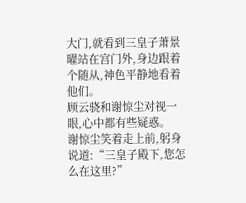大门,就看到三皇子萧景曜站在宫门外,身边跟着个随从,神色平静地看着他们。
顾云骁和谢惊尘对视一眼,心中都有些疑惑。
谢惊尘笑着走上前,躬身说道:“三皇子殿下,您怎么在这里?”